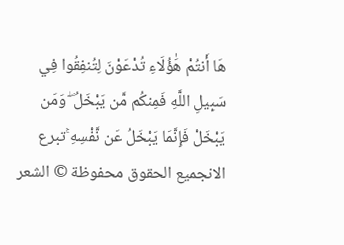هَا أَنتُمْ هَٰؤُلَاءِ تُدْعَوْنَ لِتُنفِقُوا فِي سَبِيلِ اللَّهِ فَمِنكُم مَّن يَبْخَلُ ۖ وَمَن يَبْخَلْ فَإِنَّمَا يَبْخَلُ عَن نَّفْسِهِ ۚتبرع الانجميع الحقوق محفوظة © الشعر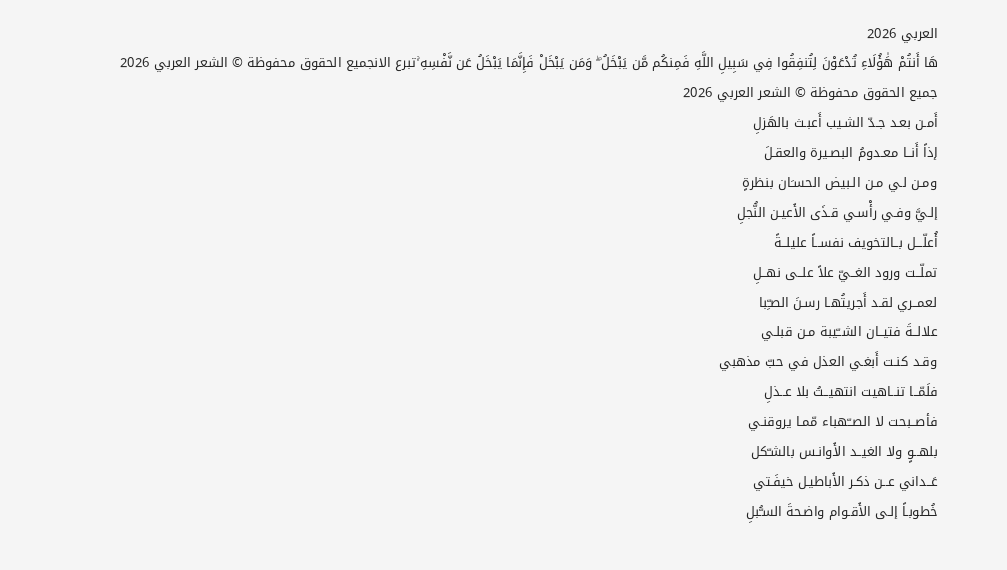العربي 2026
هَا أَنتُمْ هَٰؤُلَاءِ تُدْعَوْنَ لِتُنفِقُوا فِي سَبِيلِ اللَّهِ فَمِنكُم مَّن يَبْخَلُ ۖ وَمَن يَبْخَلْ فَإِنَّمَا يَبْخَلُ عَن نَّفْسِهِ ۚتبرع الانجميع الحقوق محفوظة © الشعر العربي 2026
جميع الحقوق محفوظة © الشعر العربي 2026
أَمـن بعـد جـدّ الشـيب أَعبـث بالهَزلِ
إذاً أَنــا معـدومُ البصـيرة والعقـلَ
ومـن لـي مـن الـبيض الحسـَان بنظرةٍ
إلـيَّ وفـي رأْسـي قـذَى الأَعيـن النُّجلِ
أُعلّـــل بــالتخويف نفســاً عليلــةً
تملّــت ورود الغــيّ علاً علــى نهــلِ
لعمــري لقـد أَجريتُهـا رسـنَ الصـِّبا
علالــةَ فتيــان الشــّيبة مـن قبلـي
وقـد كنـت أَبغـي العذل في حبّ مذهبي
فلَمّــا تنــاهيت انتهيــتُ بلا عــذلِ
فأصــبحت لا الصــّهباء مّمـا يروقنـي
بلهــوٍ ولا الغيــد الأَوانـس بالشـّكل
عَــداني عــن ذكـر الأَباطيـل خيفَـتي
خُطوبـاً إلـى الأَقـوام واضـحةَ السـُّبلِ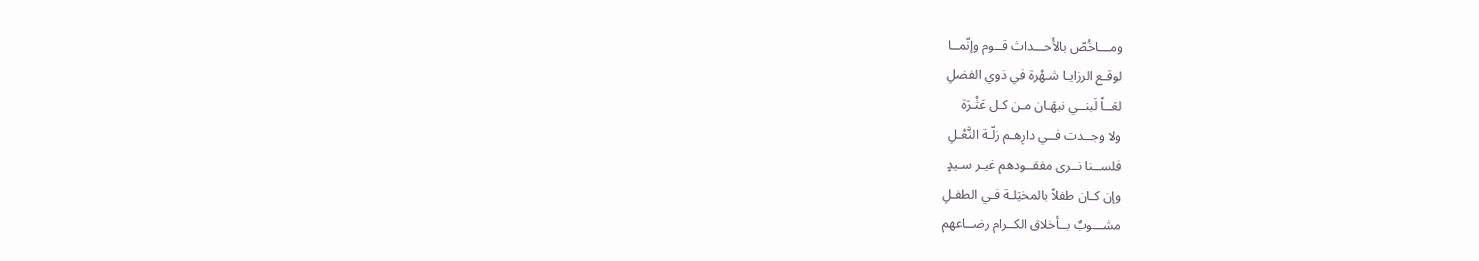ومـــاخُصّ بالأَحـــداث قــوم وإنّمــا
لوقـع الرزايـا شـهْرة في ذوي الفضلِ
لعَــاً لَبنــي نبهَـان مـن كـل عَثْـرَة
ولا وجــدت فــي دارِهـم زلّـة النَّعْـلِ
فلســنا نــرى مفقــودهم غيـر سـيدٍ
وإن كـان طفلاً بالمخيَلـة فـي الطفـلِ
مشـــوبٌ بــأخلاق الكــرام رضــاعهم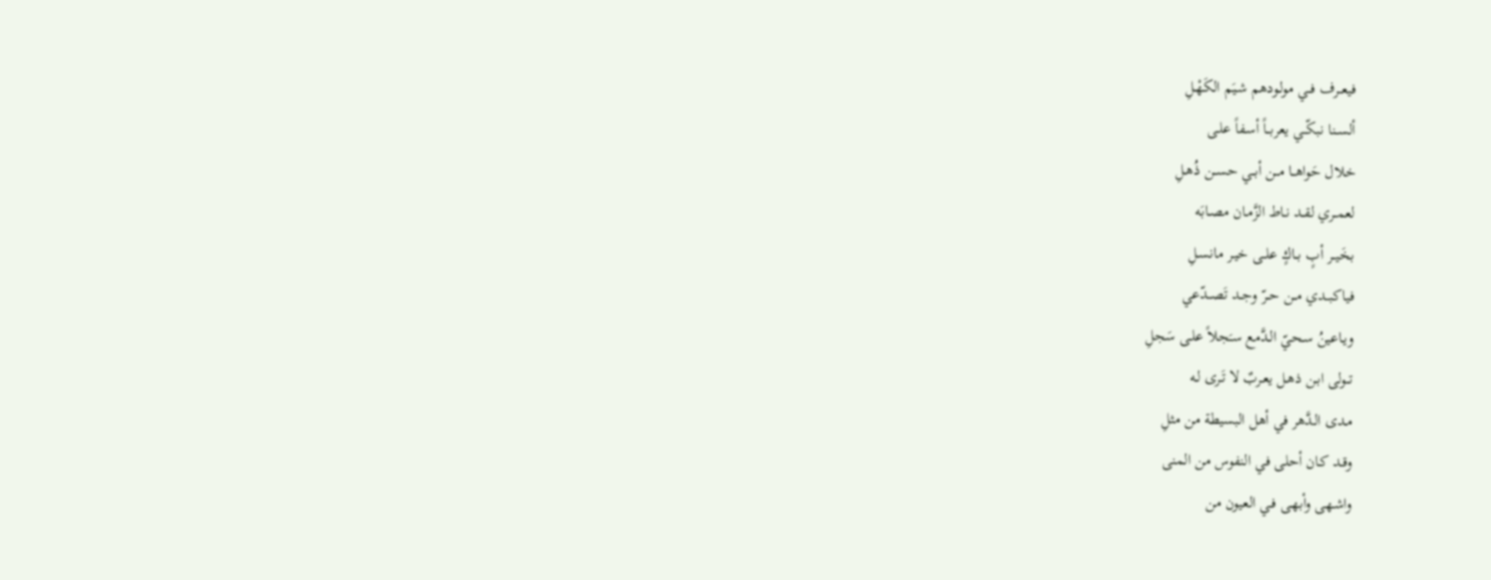فيعــرف فــي مولـودهم شـيَم الكَهْـلِ
ألســنا نبكّــي يعربــاً أسـفاً علـى
خلال حَواهــا مــن أبــي حســن ذُهـلِ
لعمــري لقــد نـاط الزَّمـان مصـابَه
بخَيــر أبٍ بــاكٍ علــى خيـر مانسـلِ
فياكبــدي مــن حــرّ وجــد تَصــدّعي
ويـاعينُ سـحيّ الـدَّمع سـَجلاً علـى سَجلِ
تــولى ابـن ذهـل يعـربٌ لا تَـرى لـه
مـدى الـدَّهر في أهل البسيطة من مثلِ
وقـد كـان أحلى في النفوس من المنى
واشـهى وأبهـى فـي العيون من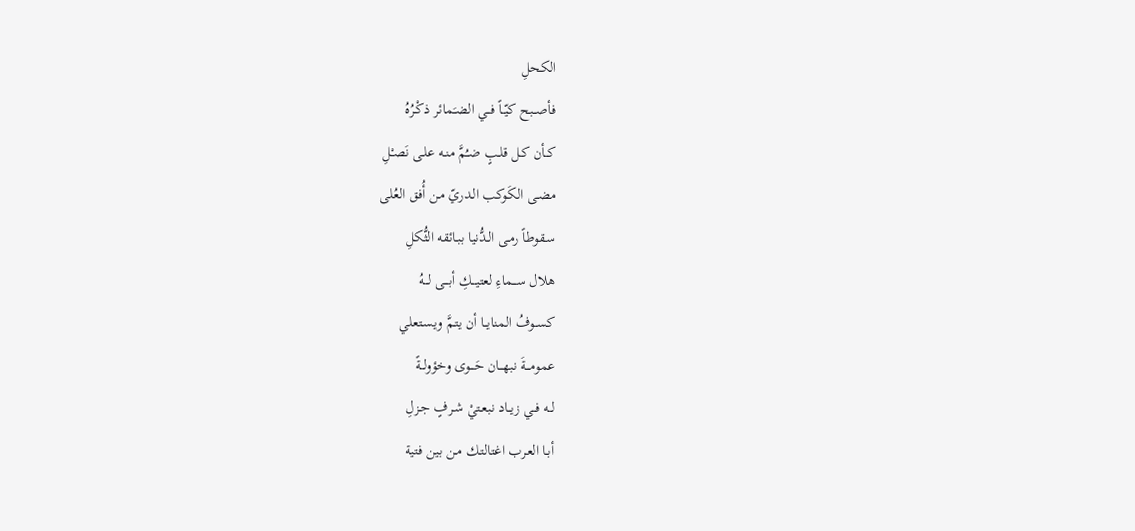الكحلِ
فأصــبح كيّــاً فــي الضـَمائر ذكْـرُهُ
كــأن كـل قلـبٍ ضـُمَّ منـه علـى نَصـْلِ
مضـى الكَـوكب الـدريّ مـن أُفق العُلى
سـقوطاً رمـى الـدُّنيا ببـائقه الثُّكلِ
هلال ســـماءِ لعتيـــكِ أبـــى لـــهُ
كســوفُ المنايــا أن يتـمَّ ويسـتعلي
عمومـــةَ نبهـــان حَـــوى وخؤولــةً
لــه فــي زيــاد نبعـتيْ شـرفٍ جـزلِ
أبـا العـرب اغتالتـك مـن بين فتية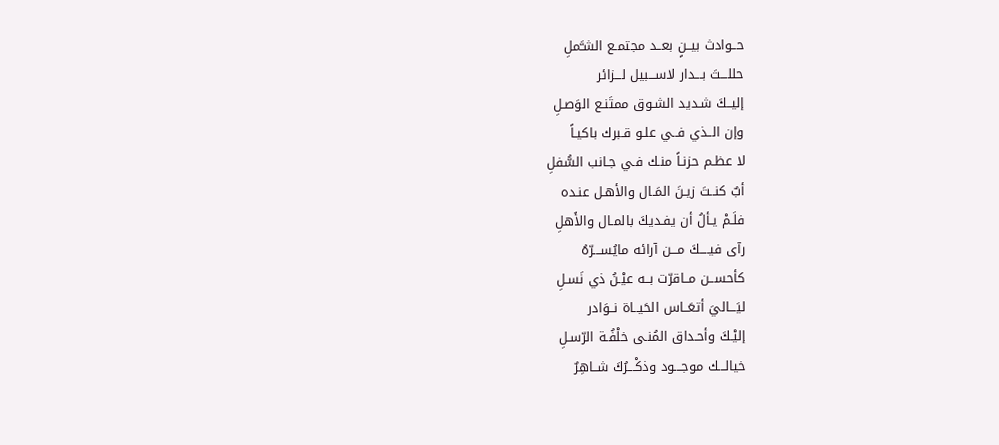حــوادث بيــنٍ بعــد مجتمـع الشـَّملِ
حللـــتَ بـــدار لاســـبيل لـــزائر
إليــكَ شـديد الشـوق ممتَنـع الوَصـلِ
وإن الــذي فــي علـو قـبرك باكيـاً
لا عظـم حزنـاً منـك فـي جـانب السُّفلِ
أبٌ كنــتَ زيـنَ المَـال والأهـل عنـده
فلَـمْ يـألُ أن يفـديكَ بالمـال والأَهلِ
رآى فيــــكَ مـــن آرائه مايُســـرّهُ
كأحســن مــاقرّت بــه عيْـنُ ذي نَسـلِ
ليَـــاليَ أتعَــاس الحَيــاة نــوَادر
إليْـكَ وأحـداق المُنـى خلْفُـة الرّسـلِ
خيالـــك موجـــود وذكْـــرُكَ شــاهِرٌ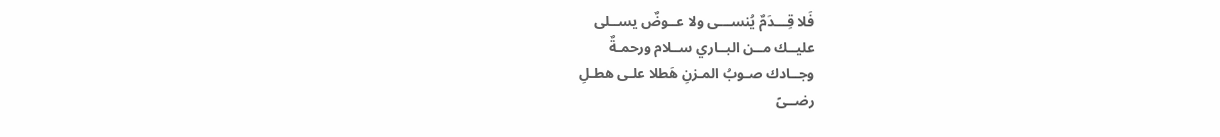فَلا قِـــدَمٌ يُنســـى ولا عــوضٌ يســلى
عليــك مــن البــاري ســلام ورحمـةٌ
وجــادك صـوبُ المـزنِ هَطلا علـى هطـلِ
رضــىً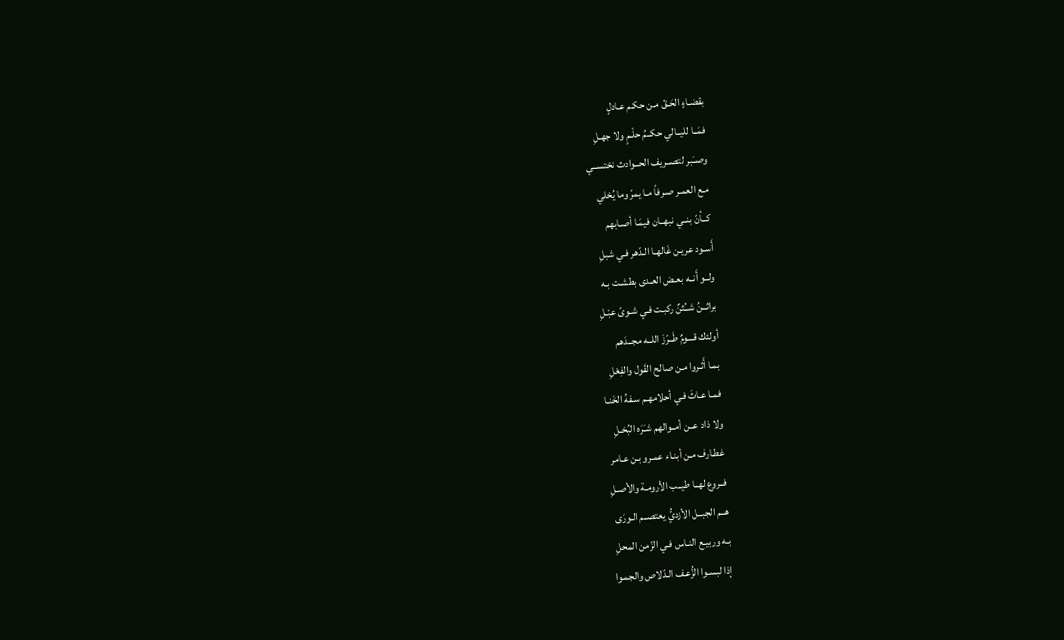بقضـاءٍ الحَـقّ مـن حكـم عـادلٍ
فمَــا لليــالي حكــمُ حلْـمٍ ولا جهـلِ
وصــَبر لتصــريف الحــوادث نحْتســي
مـع العمـر صـرفاً مـا يمرّ وما يُحْلي
كــأنّ بنــي نبهــان فيمَـا أصـابهم
أَسـود عريـن غَالهـا الـدّهر فـي شبلِ
ولــو أَنــه بعـض العـدى بطشـت بـه
براثــنُ شــُثنٌ ركبـت فـي شـوىً عبْـلِ
أولئك قـــومٌ طَــرّزَ اللــه مجــدَهم
بمـا أَثـروا مـن صالح القَول والفِعْلِ
فمـا عـاثَ فـي أحلامهـم سـفهُ الخَنـا
ولا ذاد عــن أمــوالهم شـَرَه البُخـلِ
غطـارف مـن أبنـاء عمـرو بـن عـامر
فــروع لهــا طيــب الأرومـة والأصـلِ
هــم الجبــل الأزديُّ يعتصــم الـورَى
بـه وربيـع النـاس فـي الزّمن المحلِ
إذا لبسـوا الزُّعـف الـدّلاص والجمـوا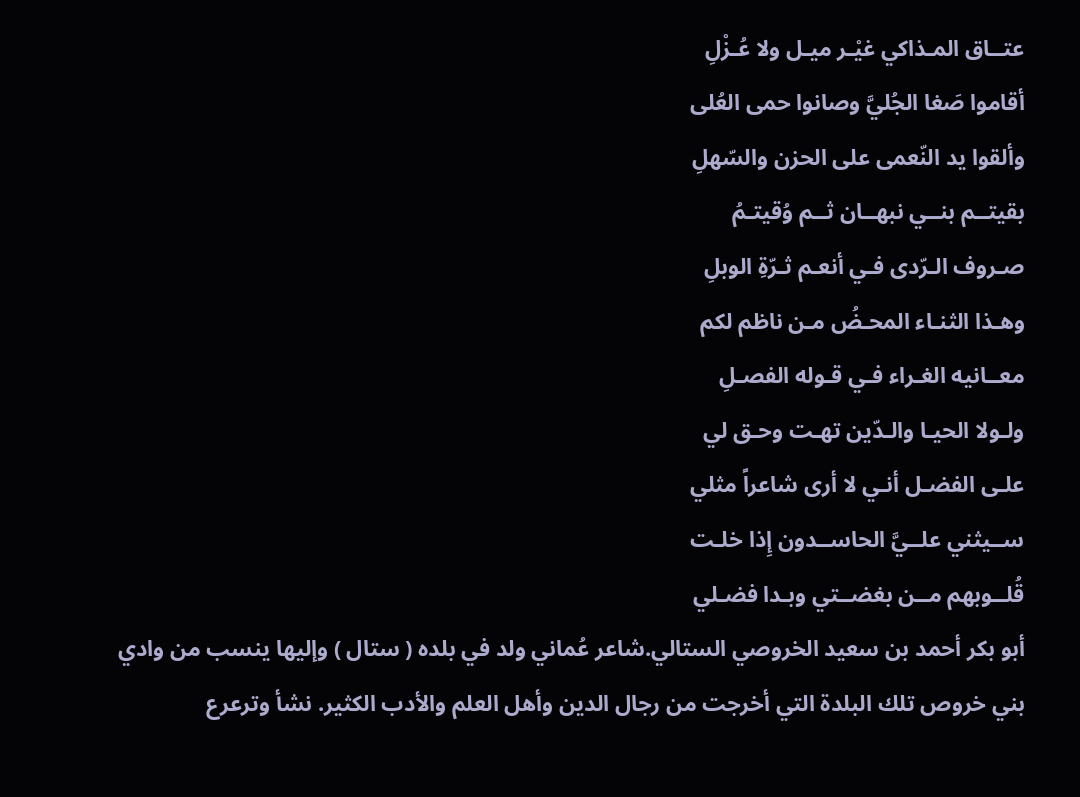عتــاق المـذاكي غيْـر ميـل ولا عُـزْلِ
أقاموا صَغا الجُليَّ وصانوا حمى العُلى
وألقوا يد النّعمى على الحزن والسّهلِ
بقيتــم بنــي نبهــان ثــم وُقيتـمُ
صـروف الـرّدى فـي أنعـم ثـرّةِ الوبلِ
وهـذا الثنـاء المحـضُ مـن ناظم لكم
معــانيه الغـراء فـي قـوله الفصـلِ
ولـولا الحيـا والـدّين تهـت وحـق لي
علـى الفضـل أنـي لا أرى شاعراً مثلي
ســيثني علــيَّ الحاســدون إِذا خلـت
قُلــوبهم مــن بغضــتي وبـدا فضـلي
أبو بكر أحمد بن سعيد الخروصي الستالي.شاعر عُماني ولد في بلده ( ستال ) وإليها ينسب من وادي بني خروص تلك البلدة التي أخرجت من رجال الدين وأهل العلم والأدب الكثير. نشأ وترعرع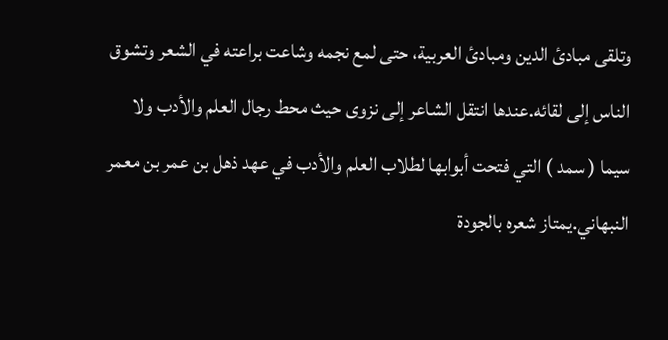وتلقى مبادئ الدين ومبادئ العربية، حتى لمع نجمه وشاعت براعته في الشعر وتشوق الناس إلى لقائه.عندها انتقل الشاعر إلى نزوى حيث محط رجال العلم والأدب ولا سيما ( سمد ) التي فتحت أبوابها لطلاب العلم والأدب في عهد ذهل بن عمر بن معمر النبهاني.يمتاز شعره بالجودة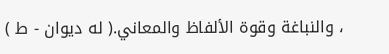، والنباغة وقوة الألفاظ والمعاني.( له ديوان - ط )